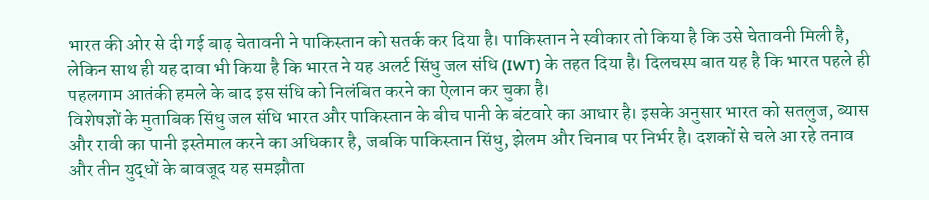भारत की ओर से दी गई बाढ़ चेतावनी ने पाकिस्तान को सतर्क कर दिया है। पाकिस्तान ने स्वीकार तो किया है कि उसे चेतावनी मिली है, लेकिन साथ ही यह दावा भी किया है कि भारत ने यह अलर्ट सिंधु जल संधि (IWT) के तहत दिया है। दिलचस्प बात यह है कि भारत पहले ही पहलगाम आतंकी हमले के बाद इस संधि को निलंबित करने का ऐलान कर चुका है।
विशेषज्ञों के मुताबिक सिंधु जल संधि भारत और पाकिस्तान के बीच पानी के बंटवारे का आधार है। इसके अनुसार भारत को सतलुज, ब्यास और रावी का पानी इस्तेमाल करने का अधिकार है, जबकि पाकिस्तान सिंधु, झेलम और चिनाब पर निर्भर है। दशकों से चले आ रहे तनाव और तीन युद्धों के बावजूद यह समझौता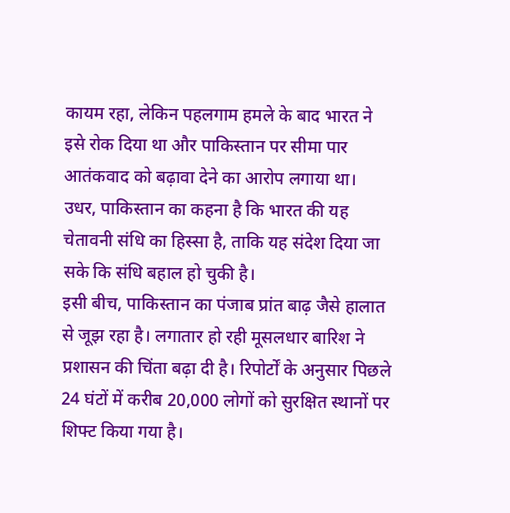कायम रहा, लेकिन पहलगाम हमले के बाद भारत ने इसे रोक दिया था और पाकिस्तान पर सीमा पार आतंकवाद को बढ़ावा देने का आरोप लगाया था।
उधर, पाकिस्तान का कहना है कि भारत की यह चेतावनी संधि का हिस्सा है, ताकि यह संदेश दिया जा सके कि संधि बहाल हो चुकी है।
इसी बीच, पाकिस्तान का पंजाब प्रांत बाढ़ जैसे हालात से जूझ रहा है। लगातार हो रही मूसलधार बारिश ने प्रशासन की चिंता बढ़ा दी है। रिपोर्टों के अनुसार पिछले 24 घंटों में करीब 20,000 लोगों को सुरक्षित स्थानों पर शिफ्ट किया गया है।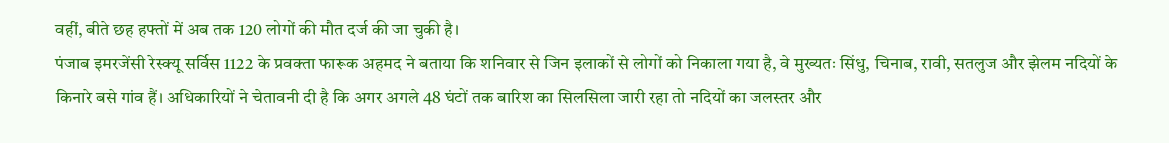वहीं, बीते छह हफ्तों में अब तक 120 लोगों की मौत दर्ज की जा चुकी है।
पंजाब इमरजेंसी रेस्क्यू सर्विस 1122 के प्रवक्ता फारूक अहमद ने बताया कि शनिवार से जिन इलाकों से लोगों को निकाला गया है, वे मुख्यतः सिंधु, चिनाब, रावी, सतलुज और झेलम नदियों के किनारे बसे गांव हैं। अधिकारियों ने चेतावनी दी है कि अगर अगले 48 घंटों तक बारिश का सिलसिला जारी रहा तो नदियों का जलस्तर और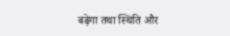बढ़ेगा तथा स्थिति और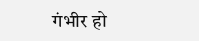गंभीर हो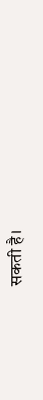सकती है।